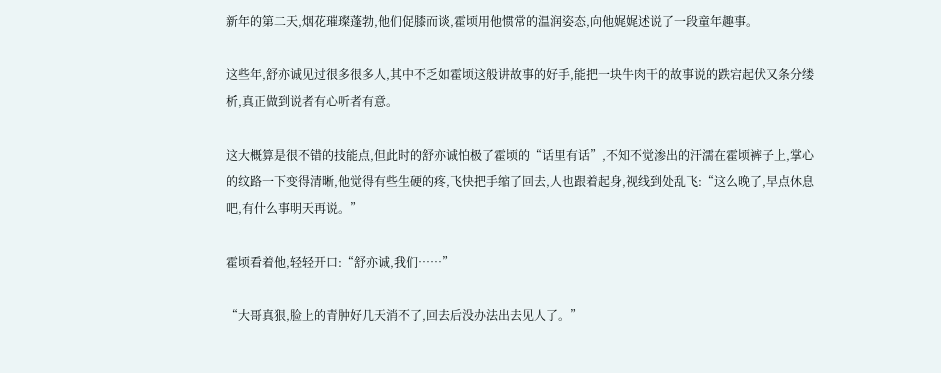新年的第二天,烟花璀璨蓬勃,他们促膝而谈,霍顷用他惯常的温润姿态,向他娓娓述说了一段童年趣事。

这些年,舒亦诚见过很多很多人,其中不乏如霍顷这般讲故事的好手,能把一块牛肉干的故事说的跌宕起伏又条分缕析,真正做到说者有心听者有意。

这大概算是很不错的技能点,但此时的舒亦诚怕极了霍顷的“话里有话”,不知不觉渗出的汗濡在霍顷裤子上,掌心的纹路一下变得清晰,他觉得有些生硬的疼,飞快把手缩了回去,人也跟着起身,视线到处乱飞:“这么晚了,早点休息吧,有什么事明天再说。”

霍顷看着他,轻轻开口:“舒亦诚,我们……”

“大哥真狠,脸上的青肿好几天消不了,回去后没办法出去见人了。”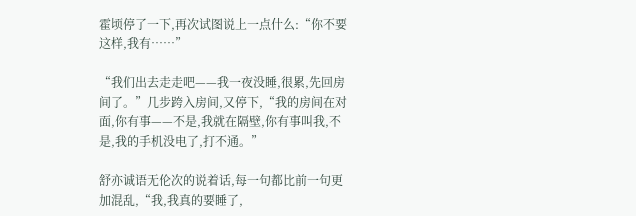霍顷停了一下,再次试图说上一点什么:“你不要这样,我有……”

“我们出去走走吧——我一夜没睡,很累,先回房间了。”几步跨入房间,又停下,“我的房间在对面,你有事——不是,我就在隔壁,你有事叫我,不是,我的手机没电了,打不通。”

舒亦诚语无伦次的说着话,每一句都比前一句更加混乱,“我,我真的要睡了,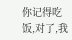你记得吃饭,对了,我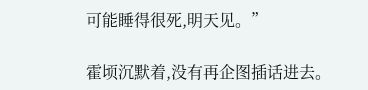可能睡得很死,明天见。”

霍顷沉默着,没有再企图插话进去。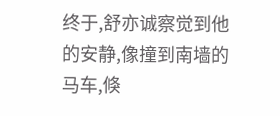终于,舒亦诚察觉到他的安静,像撞到南墙的马车,倏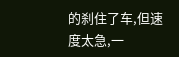的刹住了车,但速度太急,一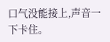口气没能接上,声音一下卡住。